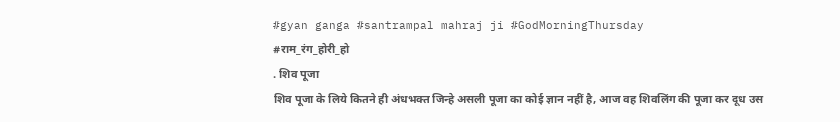#gyan ganga #santrampal mahraj ji #GodMorningThursday
#राम_रंग_होरी_हो
. शिव पूजा
शिव पूजा के लिये कितने ही अंधभक्त जिन्हे असली पूजा का कोई ज्ञान नहीं है, आज वह शिवलिंग की पूजा कर दूध उस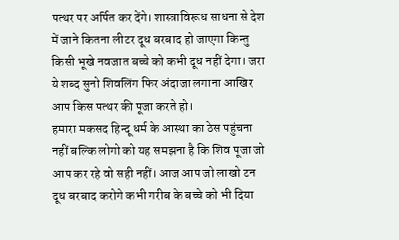पत्थर पर अर्पित कर देंगे। शास्त्राविरूध साधना से देश में जाने कितना लीटर दूध बरबाद हो जाएगा किन्तु किसी भूखे नवजात बच्चे को कभी दूध नहीं देगा। जरा ये शब्द सुनो शिवलिंग फिर अंदाजा लगाना आखिर आप किस पत्थर की पूजा करते हो।
हमारा मकसद हिन्दू धर्म के आस्था का ठेस पहुंचना नहीं बल्कि लोगो को यह समझना है कि शिव पूजा जो आप कर रहे वो सही नहीं। आज आप जो लाखो टन दूध बरबाद करोगे कभी गरीब के बच्चे को भी दिया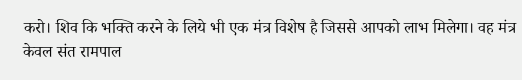करो। शिव कि भक्ति करने के लिये भी एक मंत्र विशेष है जिससे आपको लाभ मिलेगा। वह मंत्र केवल संत रामपाल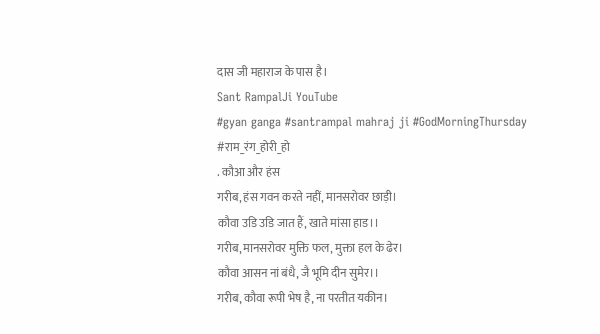दास जी महाराज के पास है।
Sant RampalJi YouTube
#gyan ganga #santrampal mahraj ji #GodMorningThursday
#राम_रंग_होरी_हो
. कौआ और हंस
गरीब, हंस गवन करते नहीं, मानसरोवर छाड़ी।
कौवा उडि उडि जात हैं, खाते मांसा हाड।।
गरीब, मानसरोवर मुक्ति फल, मुक्ता हल के ढेर।
कौवा आसन नां बंधै, जै भूमि दीन सुमेर।।
गरीब, कौवा रूपी भेष है, ना परतीत यकीन।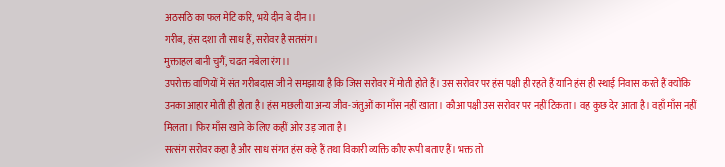अठसठि का फल मेटि करि, भये दीन बे दीन।।
गरीब, हंस दशा तौ साध हैं, सरोवर है सतसंग।
मुक्ताहल बानी चुगैं, चढत नबेला रंग।।
उपरोक्त वाणियों में संत गरीबदास जी ने समझाया है कि जिस सरोवर में मोती होते हैं। उस सरोवर पर हंस पक्षी ही रहते हैं यानि हंस ही स्थाई निवास करते हैं क्योंकि उनका आहार मोती ही होता है। हंस मछली या अन्य जीव-जंतुओं का माँस नहीं खाता। कौआ पक्षी उस सरोवर पर नहीं टिकता। वह कुछ देर आता है। वहाँ माँस नहीं मिलता। फिर माँस खाने के लिए कहीं ओर उड़ जाता है।
सत्संग सरोवर कहा है और साध संगत हंस कहे हैं तथा विकारी व्यक्ति कौए रूपी बताए हैं। भक्त तो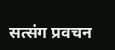सत्संग प्रवचन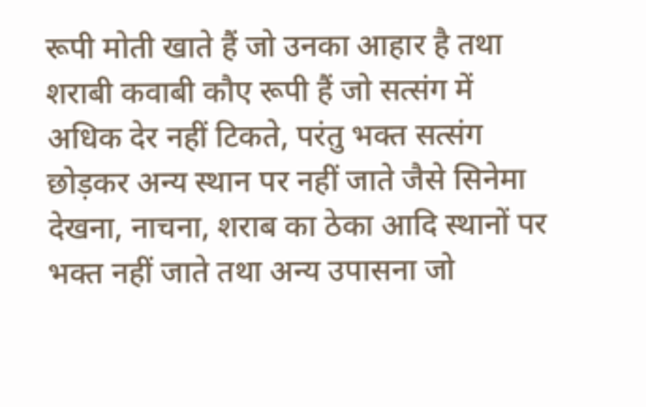रूपी मोती खाते हैं जो उनका आहार है तथा शराबी कवाबी कौए रूपी हैं जो सत्संग में अधिक देर नहीं टिकते, परंतु भक्त सत्संग छोड़कर अन्य स्थान पर नहीं जाते जैसे सिनेमा देखना, नाचना, शराब का ठेका आदि स्थानों पर भक्त नहीं जाते तथा अन्य उपासना जो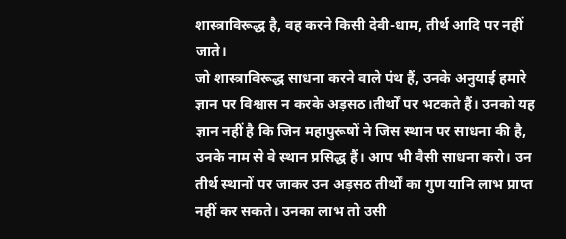शास्त्राविरूद्ध है, वह करने किसी देवी-धाम, तीर्थ आदि पर नहीं जाते।
जो शास्त्राविरूद्ध साधना करने वाले पंथ हैं, उनके अनुयाई हमारे ज्ञान पर विश्वास न करके अड़सठ।तीर्थों पर भटकते हैं। उनको यह ज्ञान नहीं है कि जिन महापुरूषों ने जिस स्थान पर साधना की है, उनके नाम से वे स्थान प्रसिद्ध हैं। आप भी वैसी साधना करो। उन तीर्थ स्थानों पर जाकर उन अड़सठ तीर्थों का गुण यानि लाभ प्राप्त नहीं कर सकते। उनका लाभ तो उसी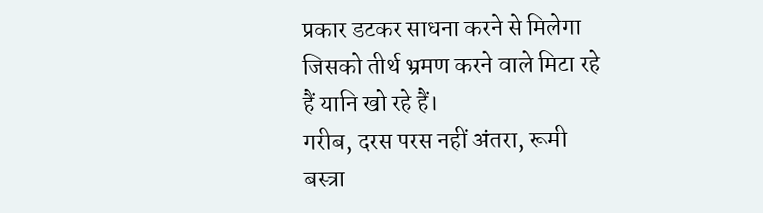प्रकार डटकर साधना करने से मिलेगा जिसको तीर्थ भ्रमण करने वाले मिटा रहे हैं यानि खो रहे हैं।
गरीब, दरस परस नहीं अंतरा, रूमी बस्त्रा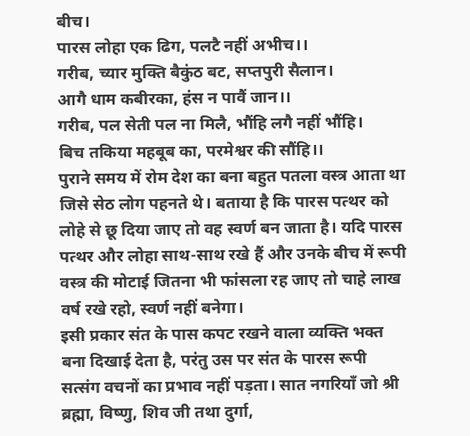बीच।
पारस लोहा एक ढिग, पलटै नहीं अभीच।।
गरीब, च्यार मुक्ति बैकुंठ बट, सप्तपुरी सैलान।
आगै धाम कबीरका, हंस न पावैं जान।।
गरीब, पल सेती पल ना मिलै, भौंहि लगै नहीं भौंहि।
बिच तकिया महबूब का, परमेश्वर की सौंहि।।
पुराने समय में रोम देश का बना बहुत पतला वस्त्र आता था जिसे सेठ लोग पहनते थे। बताया है कि पारस पत्थर को लोहे से छू दिया जाए तो वह स्वर्ण बन जाता है। यदि पारस पत्थर और लोहा साथ-साथ रखे हैं और उनके बीच में रूपी वस्त्र की मोटाई जितना भी फांसला रह जाए तो चाहे लाख वर्ष रखे रहो, स्वर्ण नहीं बनेगा।
इसी प्रकार संत के पास कपट रखने वाला व्यक्ति भक्त बना दिखाई देता है, परंतु उस पर संत के पारस रूपी सत्संग वचनों का प्रभाव नहीं पड़ता। सात नगरियाँ जो श्री ब्रह्मा, विष्णु, शिव जी तथा दुर्गा,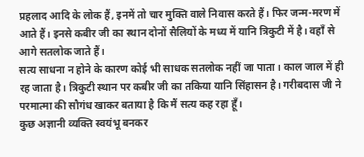प्रहलाद आदि के लोक हैं, इनमें तो चार मुक्ति वाले निवास करते हैं। फिर जन्म-मरण में आते हैं। इनसे कबीर जी का स्थान दोनों सैलियों के मध्य में यानि त्रिकुटी में है। वहाँ से आगे सतलोक जाते हैं।
सत्य साधना न होने के कारण कोई भी साधक सतलोक नहीं जा पाता। काल जाल में ही रह जाता है। त्रिकुटी स्थान पर कबीर जी का तकिया यानि सिंहासन है। गरीबदास जी ने परमात्मा की सौगंध खाकर बताया है कि मैं सत्य कह रहा हूँ।
कुछ अज्ञानी व्यक्ति स्वयंभू बनकर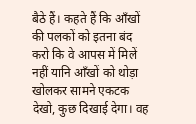बैठे हैं। कहते हैं कि आँखों की पलकों को इतना बंद करो कि वे आपस में मिलें नहीं यानि आँखों को थोड़ा खोलकर सामने एकटक देखो, कुछ दिखाई देगा। वह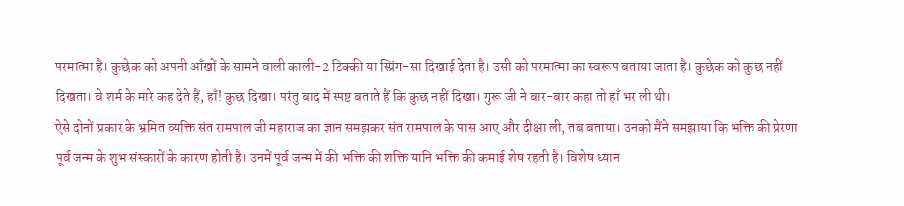परमात्मा है। कुछेक को अपनी आँखों के सामने वाली काली-2 टिक्की या स्प्रिंग-सा दिखाई देता है। उसी को परमात्मा का स्वरूप बताया जाता है। कुछेक को कुछ नहीं दिखता। वे शर्म के मारे कह देते हैं, हाँ! कुछ दिखा। परंतु बाद में स्पष्ट बताते हैं कि कुछ नहीं दिखा। गुरू जी ने बार-बार कहा तो हाँ भर ली थी।
ऐसे दोनों प्रकार के भ्रमित व्यक्ति संत रामपाल जी महाराज का ज्ञान समझकर संत रामपाल के पास आए और दीक्षा ली, तब बताया। उनको मैंने समझाया कि भक्ति की प्रेरणा पूर्व जन्म के शुभ संस्कारों के कारण होती है। उनमें पूर्व जन्म में की भक्ति की शक्ति यानि भक्ति की कमाई शेष रहती है। विशेष ध्यान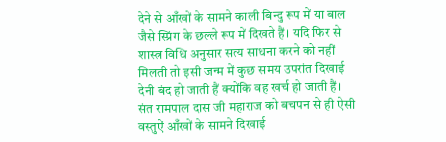देने से आँखों के सामने काली बिन्दु रूप में या बाल जैसे स्प्रिंग के छल्ले रूप में दिखते हैं। यदि फिर से शास्त्र विधि अनुसार सत्य साधना करने को नहीं मिलती तो इसी जन्म में कुछ समय उपरांत दिखाई देनी बंद हो जाती हैं क्योंकि वह खर्च हो जाती हैं।
संत रामपाल दास जी महाराज को बचपन से ही ऐसी वस्तुऐं आँखों के सामने दिखाई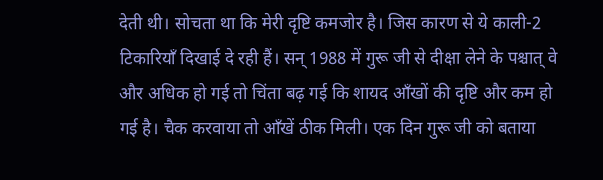देती थी। सोचता था कि मेरी दृष्टि कमजोर है। जिस कारण से ये काली-2 टिकारियाँ दिखाई दे रही हैं। सन् 1988 में गुरू जी से दीक्षा लेने के पश्चात् वे और अधिक हो गई तो चिंता बढ़ गई कि शायद आँखों की दृष्टि और कम हो गई है। चैक करवाया तो आँखें ठीक मिली। एक दिन गुरू जी को बताया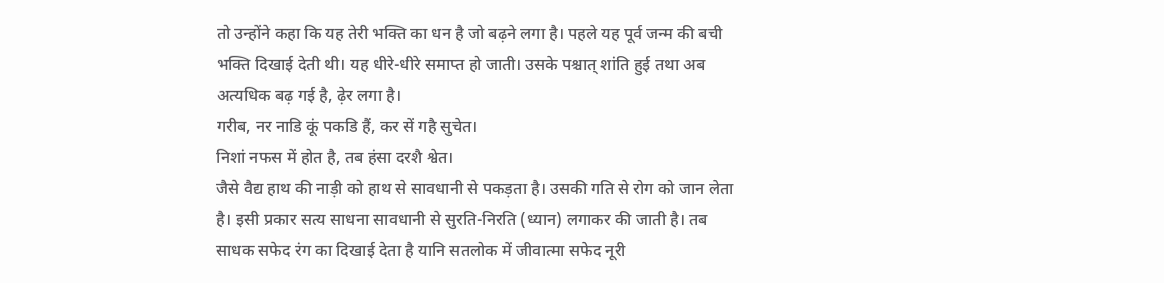तो उन्होंने कहा कि यह तेरी भक्ति का धन है जो बढ़ने लगा है। पहले यह पूर्व जन्म की बची भक्ति दिखाई देती थी। यह धीरे-धीरे समाप्त हो जाती। उसके पश्चात् शांति हुई तथा अब अत्यधिक बढ़ गई है, ढ़ेर लगा है।
गरीब, नर नाडि कूं पकडि हैं, कर सें गहै सुचेत।
निशां नफस में होत है, तब हंसा दरशै श्वेत।
जैसे वैद्य हाथ की नाड़ी को हाथ से सावधानी से पकड़ता है। उसकी गति से रोग को जान लेता है। इसी प्रकार सत्य साधना सावधानी से सुरति-निरति (ध्यान) लगाकर की जाती है। तब साधक सफेद रंग का दिखाई देता है यानि सतलोक में जीवात्मा सफेद नूरी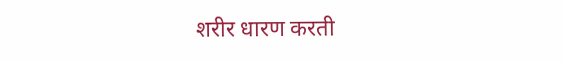शरीर धारण करती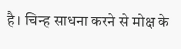है। चिन्ह साधना करने से मोक्ष के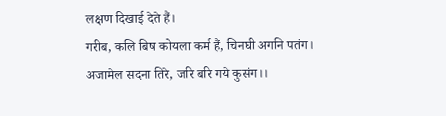लक्षण दिखाई देते हैं।
गरीब, कलि बिष कोयला कर्म हैं, चिनघी अगनि पतंग।
अजामेल सदना तिरे, जरि बरि गये कुसंग।।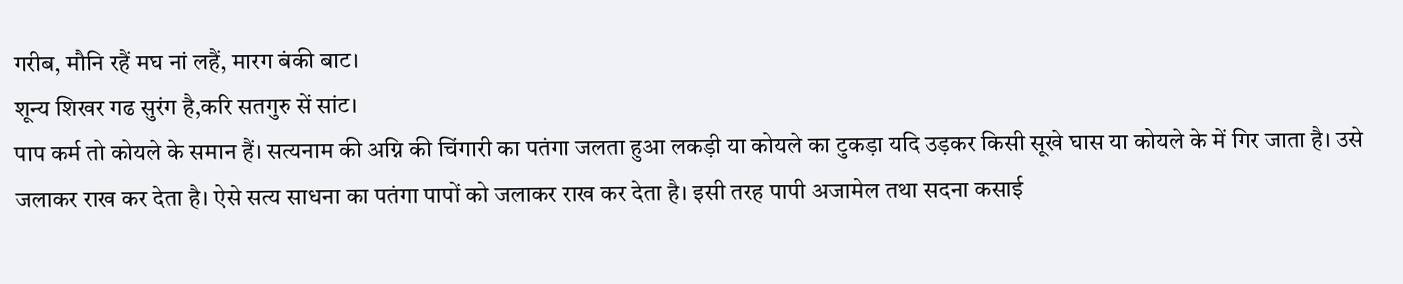गरीब, मौनि रहैं मघ नां लहैं, मारग बंकी बाट।
शून्य शिखर गढ सुरंग है,करि सतगुरु सें सांट।
पाप कर्म तो कोयले के समान हैं। सत्यनाम की अग्नि की चिंगारी का पतंगा जलता हुआ लकड़ी या कोयले का टुकड़ा यदि उड़कर किसी सूखे घास या कोयले के में गिर जाता है। उसे जलाकर राख कर देता है। ऐसे सत्य साधना का पतंगा पापों को जलाकर राख कर देता है। इसी तरह पापी अजामेल तथा सदना कसाई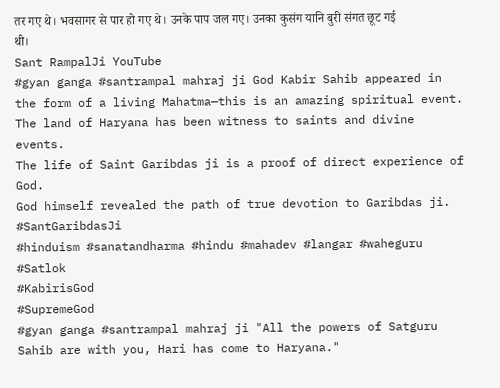तर गए थे। भवसागर से पार हो गए थे। उनके पाप जल गए। उनका कुसंग यानि बुरी संगत छूट गई थी।
Sant RampalJi YouTube
#gyan ganga #santrampal mahraj ji God Kabir Sahib appeared in the form of a living Mahatma—this is an amazing spiritual event.
The land of Haryana has been witness to saints and divine events.
The life of Saint Garibdas ji is a proof of direct experience of God.
God himself revealed the path of true devotion to Garibdas ji.
#SantGaribdasJi
#hinduism #sanatandharma #hindu #mahadev #langar #waheguru
#Satlok
#KabirisGod
#SupremeGod
#gyan ganga #santrampal mahraj ji "All the powers of Satguru Sahib are with you, Hari has come to Haryana."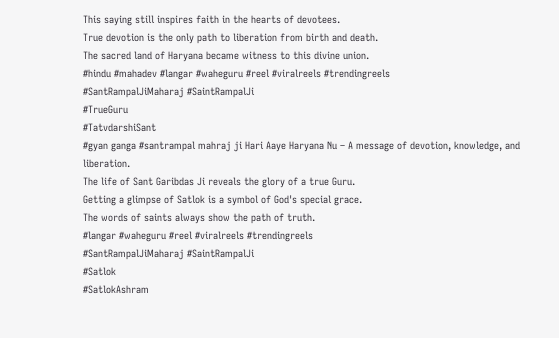This saying still inspires faith in the hearts of devotees.
True devotion is the only path to liberation from birth and death.
The sacred land of Haryana became witness to this divine union.
#hindu #mahadev #langar #waheguru #reel #viralreels #trendingreels
#SantRampalJiMaharaj #SaintRampalJi
#TrueGuru
#TatvdarshiSant
#gyan ganga #santrampal mahraj ji Hari Aaye Haryana Nu – A message of devotion, knowledge, and liberation.
The life of Sant Garibdas Ji reveals the glory of a true Guru.
Getting a glimpse of Satlok is a symbol of God's special grace.
The words of saints always show the path of truth.
#langar #waheguru #reel #viralreels #trendingreels
#SantRampalJiMaharaj #SaintRampalJi
#Satlok
#SatlokAshram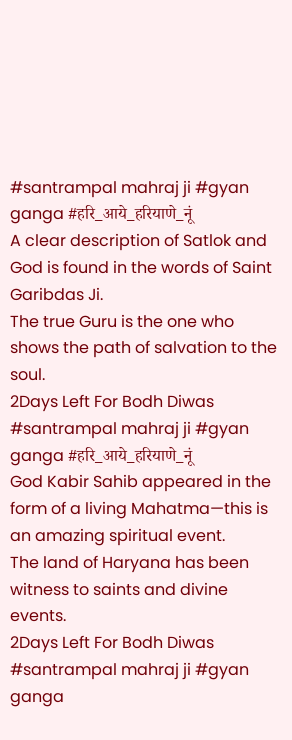#santrampal mahraj ji #gyan ganga #हरि_आये_हरियाणे_नूं
A clear description of Satlok and God is found in the words of Saint Garibdas Ji.
The true Guru is the one who shows the path of salvation to the soul.
2Days Left For Bodh Diwas
#santrampal mahraj ji #gyan ganga #हरि_आये_हरियाणे_नूं
God Kabir Sahib appeared in the form of a living Mahatma—this is an amazing spiritual event.
The land of Haryana has been witness to saints and divine events.
2Days Left For Bodh Diwas
#santrampal mahraj ji #gyan ganga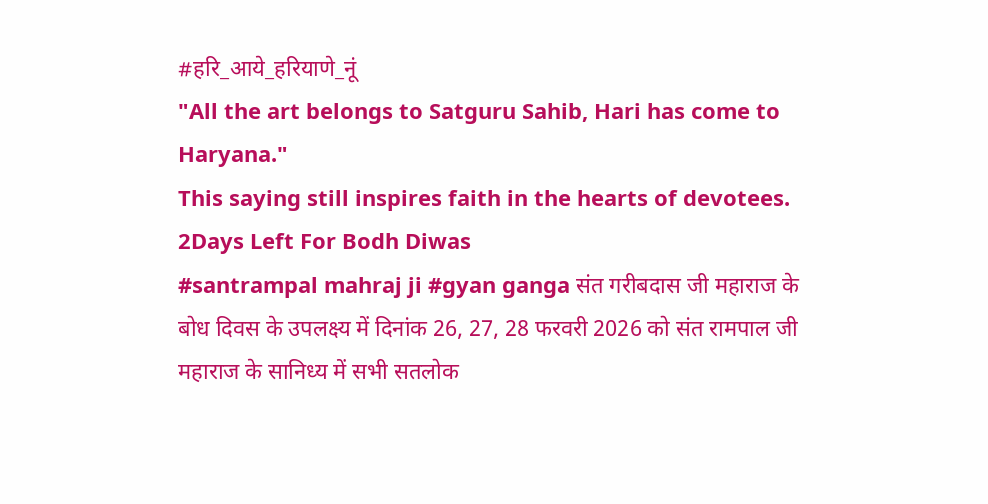#हरि_आये_हरियाणे_नूं
"All the art belongs to Satguru Sahib, Hari has come to Haryana."
This saying still inspires faith in the hearts of devotees.
2Days Left For Bodh Diwas
#santrampal mahraj ji #gyan ganga संत गरीबदास जी महाराज के बोध दिवस के उपलक्ष्य में दिनांक 26, 27, 28 फरवरी 2026 को संत रामपाल जी महाराज के सानिध्य में सभी सतलोक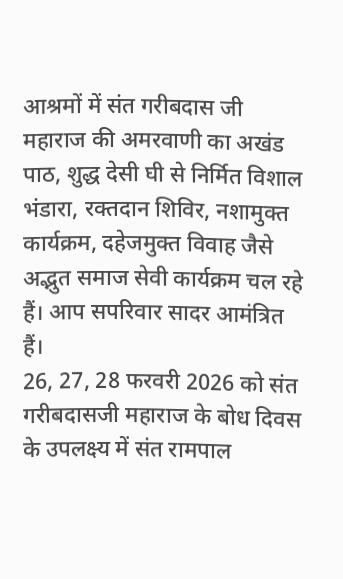आश्रमों में संत गरीबदास जी महाराज की अमरवाणी का अखंड पाठ, शुद्ध देसी घी से निर्मित विशाल भंडारा, रक्तदान शिविर, नशामुक्त कार्यक्रम, दहेजमुक्त विवाह जैसे अद्भुत समाज सेवी कार्यक्रम चल रहे हैं। आप सपरिवार सादर आमंत्रित हैं।
26, 27, 28 फरवरी 2026 को संत गरीबदासजी महाराज के बोध दिवस के उपलक्ष्य में संत रामपाल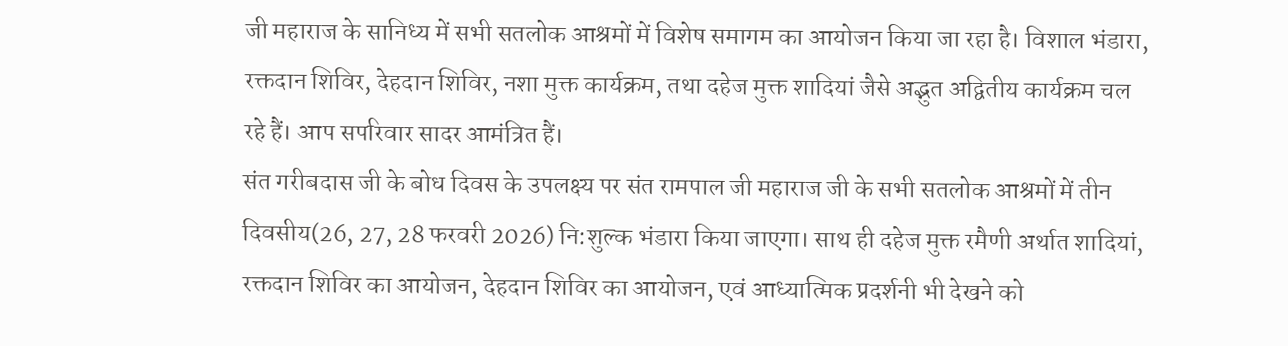जी महाराज के सानिध्य में सभी सतलोक आश्रमों में विशेष समागम का आयोजन किया जा रहा है। विशाल भंडारा, रक्तदान शिविर, देहदान शिविर, नशा मुक्त कार्यक्रम, तथा दहेज मुक्त शादियां जैसे अद्भुत अद्वितीय कार्यक्रम चल रहे हैं। आप सपरिवार सादर आमंत्रित हैं।
संत गरीबदास जी के बोध दिवस के उपलक्ष्य पर संत रामपाल जी महाराज जी के सभी सतलोक आश्रमों में तीन दिवसीय(26, 27, 28 फरवरी 2026) नि:शुल्क भंडारा किया जाएगा। साथ ही दहेज मुक्त रमैणी अर्थात शादियां, रक्तदान शिविर का आयोजन, देहदान शिविर का आयोजन, एवं आध्यात्मिक प्रदर्शनी भी देखने को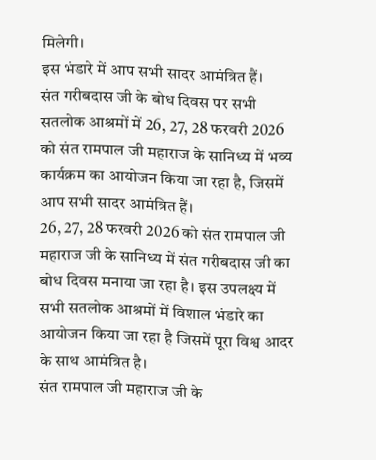मिलेगी।
इस भंडारे में आप सभी सादर आमंत्रित हैं।
संत गरीबदास जी के बोध दिवस पर सभी सतलोक आश्रमों में 26, 27, 28 फरवरी 2026 को संत रामपाल जी महाराज के सानिध्य में भव्य कार्यक्रम का आयोजन किया जा रहा है, जिसमें आप सभी सादर आमंत्रित हैं।
26, 27, 28 फरवरी 2026 को संत रामपाल जी महाराज जी के सानिध्य में संत गरीबदास जी का बोध दिवस मनाया जा रहा है। इस उपलक्ष्य में सभी सतलोक आश्रमों में विशाल भंडारे का आयोजन किया जा रहा है जिसमें पूरा विश्व आदर के साथ आमंत्रित है।
संत रामपाल जी महाराज जी के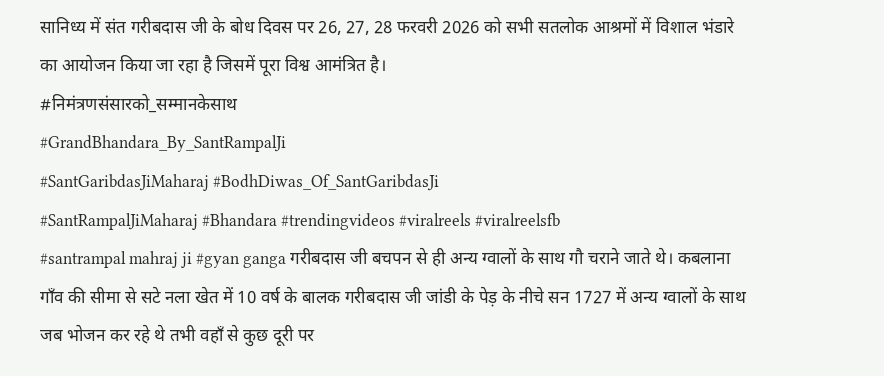सानिध्य में संत गरीबदास जी के बोध दिवस पर 26, 27, 28 फरवरी 2026 को सभी सतलोक आश्रमों में विशाल भंडारे का आयोजन किया जा रहा है जिसमें पूरा विश्व आमंत्रित है।
#निमंत्रणसंसारको_सम्मानकेसाथ
#GrandBhandara_By_SantRampalJi
#SantGaribdasJiMaharaj #BodhDiwas_Of_SantGaribdasJi
#SantRampalJiMaharaj #Bhandara #trendingvideos #viralreels #viralreelsfb
#santrampal mahraj ji #gyan ganga गरीबदास जी बचपन से ही अन्य ग्वालों के साथ गौ चराने जाते थे। कबलाना गाँव की सीमा से सटे नला खेत में 10 वर्ष के बालक गरीबदास जी जांडी के पेड़ के नीचे सन 1727 में अन्य ग्वालों के साथ जब भोजन कर रहे थे तभी वहाँ से कुछ दूरी पर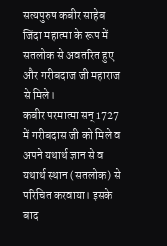सत्यपुरुष कबीर साहेब जिंदा महात्मा के रूप में सतलोक से अवतरित हुए और गरीबदाज जी महाराज से मिले।
कबीर परमात्मा सन् 1727 में गरीबदास जी को मिले व अपने यथार्थ ज्ञान से व यथार्थ स्थान (सतलोक) से परिचित करवाया। इसके बाद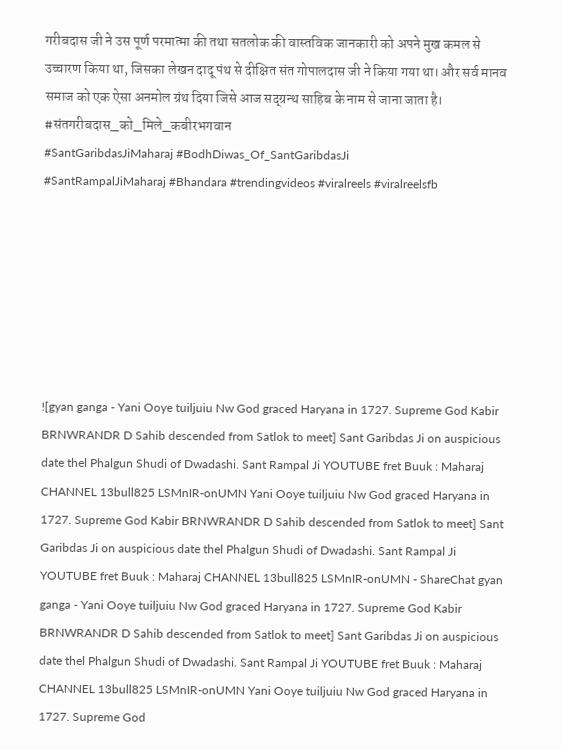गरीबदास जी ने उस पूर्ण परमात्मा की तथा सतलोक की वास्तविक जानकारी को अपने मुख कमल से उच्चारण किया था, जिसका लेखन दादू पंथ से दीक्षित संत गोपालदास जी ने किया गया था। और सर्व मानव समाज को एक ऐसा अनमोल ग्रंथ दिया जिसे आज सद्ग्रन्थ साहिब के नाम से जाना जाता है।
#संतगरीबदास_को_मिले_कबीरभगवान
#SantGaribdasJiMaharaj #BodhDiwas_Of_SantGaribdasJi
#SantRampalJiMaharaj #Bhandara #trendingvideos #viralreels #viralreelsfb







![gyan ganga - Yani Ooye tuiljuiu Nw God graced Haryana in 1727. Supreme God Kabir BRNWRANDR D Sahib descended from Satlok to meet] Sant Garibdas Ji on auspicious date thel Phalgun Shudi of Dwadashi. Sant Rampal Ji YOUTUBE fret Buuk : Maharaj CHANNEL 13bull825 LSMnIR-onUMN Yani Ooye tuiljuiu Nw God graced Haryana in 1727. Supreme God Kabir BRNWRANDR D Sahib descended from Satlok to meet] Sant Garibdas Ji on auspicious date thel Phalgun Shudi of Dwadashi. Sant Rampal Ji YOUTUBE fret Buuk : Maharaj CHANNEL 13bull825 LSMnIR-onUMN - ShareChat gyan ganga - Yani Ooye tuiljuiu Nw God graced Haryana in 1727. Supreme God Kabir BRNWRANDR D Sahib descended from Satlok to meet] Sant Garibdas Ji on auspicious date thel Phalgun Shudi of Dwadashi. Sant Rampal Ji YOUTUBE fret Buuk : Maharaj CHANNEL 13bull825 LSMnIR-onUMN Yani Ooye tuiljuiu Nw God graced Haryana in 1727. Supreme God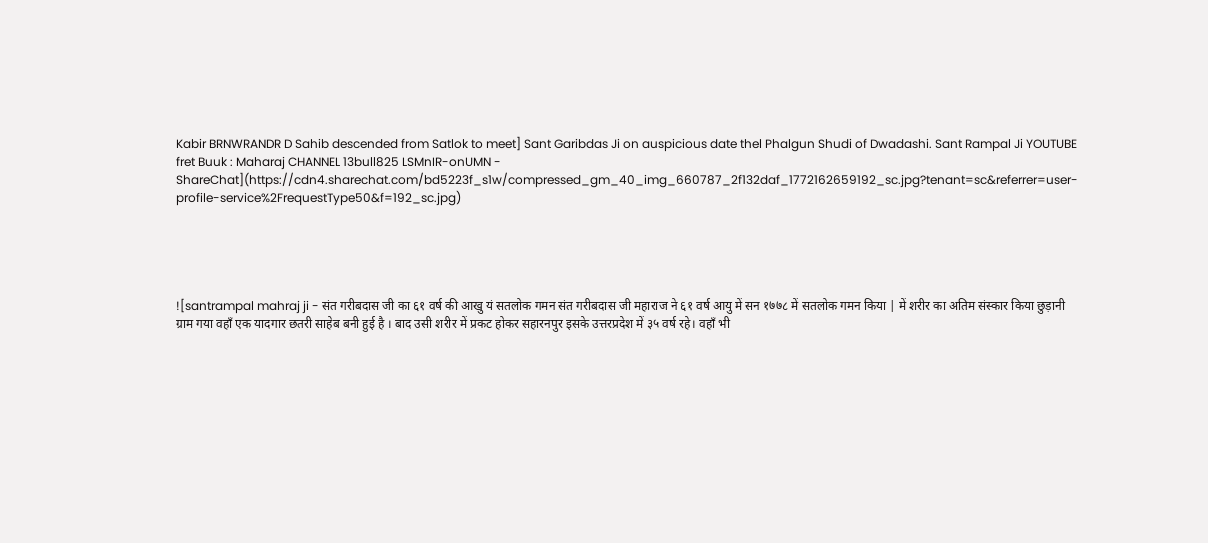Kabir BRNWRANDR D Sahib descended from Satlok to meet] Sant Garibdas Ji on auspicious date thel Phalgun Shudi of Dwadashi. Sant Rampal Ji YOUTUBE fret Buuk : Maharaj CHANNEL 13bull825 LSMnIR-onUMN - ShareChat](https://cdn4.sharechat.com/bd5223f_s1w/compressed_gm_40_img_660787_2f132daf_1772162659192_sc.jpg?tenant=sc&referrer=user-profile-service%2FrequestType50&f=192_sc.jpg)





![santrampal mahraj ji - संत गरीबदास जी का ६१ वर्ष की आखु यं सतलोक गमन संत गरीबदास जी महाराज ने ६१ वर्ष आयु में सन १७७८ में सतलोक गमन किया | में शरीर का अतिम संस्कार किया छुड़ानी ग्राम गया वहाँ एक यादगार छतरी साहेब बनी हुई है । बाद उसी शरीर में प्रकट होकर सहारनपुर इसके उत्तरप्रदेश में ३५ वर्ष रहे। वहाँ भी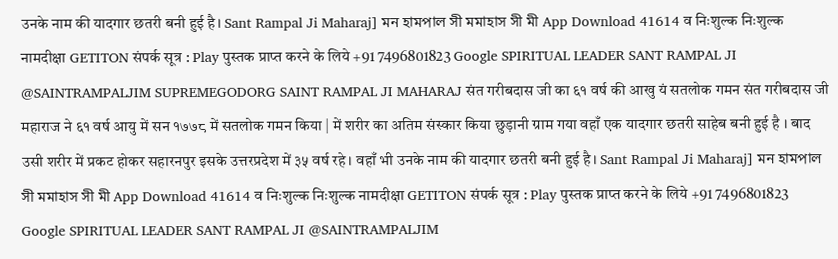उनके नाम की यादगार छतरी बनी हुई है। Sant Rampal Ji Maharaj] মন হামপাল সী মমাহাস সী মী App Download 41614 व निःशुल्क निःशुल्क नामदीक्षा GETITON संपर्क सूत्र : Play पुस्तक प्राप्त करने के लिये +91 7496801823 Google SPIRITUAL LEADER SANT RAMPAL JI @SAINTRAMPALJIM SUPREMEGODORG SAINT RAMPAL JI MAHARAJ संत गरीबदास जी का ६१ वर्ष की आखु यं सतलोक गमन संत गरीबदास जी महाराज ने ६१ वर्ष आयु में सन १७७८ में सतलोक गमन किया | में शरीर का अतिम संस्कार किया छुड़ानी ग्राम गया वहाँ एक यादगार छतरी साहेब बनी हुई है । बाद उसी शरीर में प्रकट होकर सहारनपुर इसके उत्तरप्रदेश में ३५ वर्ष रहे। वहाँ भी उनके नाम की यादगार छतरी बनी हुई है। Sant Rampal Ji Maharaj] মন হামপাল সী মমাহাস সী মী App Download 41614 व निःशुल्क निःशुल्क नामदीक्षा GETITON संपर्क सूत्र : Play पुस्तक प्राप्त करने के लिये +91 7496801823 Google SPIRITUAL LEADER SANT RAMPAL JI @SAINTRAMPALJIM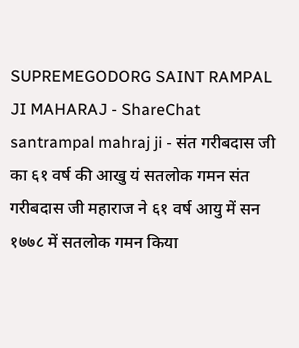SUPREMEGODORG SAINT RAMPAL JI MAHARAJ - ShareChat santrampal mahraj ji - संत गरीबदास जी का ६१ वर्ष की आखु यं सतलोक गमन संत गरीबदास जी महाराज ने ६१ वर्ष आयु में सन १७७८ में सतलोक गमन किया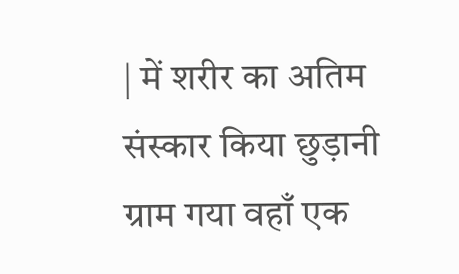| में शरीर का अतिम संस्कार किया छुड़ानी ग्राम गया वहाँ एक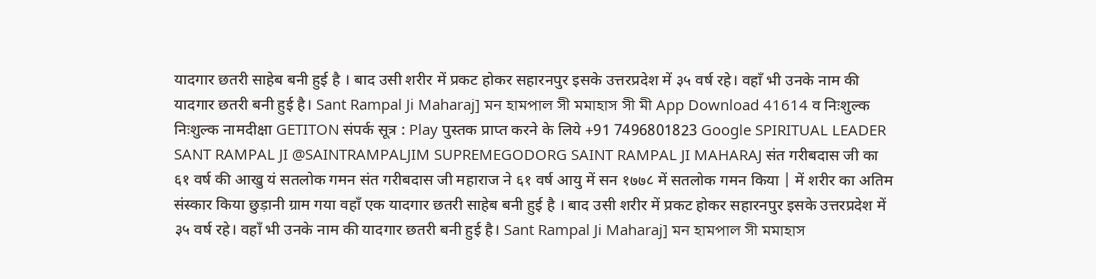यादगार छतरी साहेब बनी हुई है । बाद उसी शरीर में प्रकट होकर सहारनपुर इसके उत्तरप्रदेश में ३५ वर्ष रहे। वहाँ भी उनके नाम की यादगार छतरी बनी हुई है। Sant Rampal Ji Maharaj] মন হামপাল সী মমাহাস সী মী App Download 41614 व निःशुल्क निःशुल्क नामदीक्षा GETITON संपर्क सूत्र : Play पुस्तक प्राप्त करने के लिये +91 7496801823 Google SPIRITUAL LEADER SANT RAMPAL JI @SAINTRAMPALJIM SUPREMEGODORG SAINT RAMPAL JI MAHARAJ संत गरीबदास जी का ६१ वर्ष की आखु यं सतलोक गमन संत गरीबदास जी महाराज ने ६१ वर्ष आयु में सन १७७८ में सतलोक गमन किया | में शरीर का अतिम संस्कार किया छुड़ानी ग्राम गया वहाँ एक यादगार छतरी साहेब बनी हुई है । बाद उसी शरीर में प्रकट होकर सहारनपुर इसके उत्तरप्रदेश में ३५ वर्ष रहे। वहाँ भी उनके नाम की यादगार छतरी बनी हुई है। Sant Rampal Ji Maharaj] মন হামপাল সী মমাহাস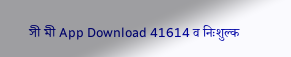সী মী App Download 41614 व निःशुल्क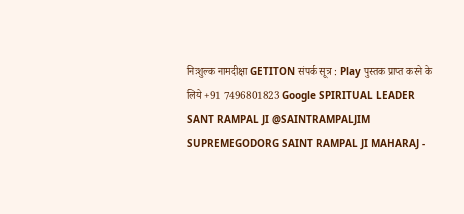निःशुल्क नामदीक्षा GETITON संपर्क सूत्र : Play पुस्तक प्राप्त करने के लिये +91 7496801823 Google SPIRITUAL LEADER SANT RAMPAL JI @SAINTRAMPALJIM SUPREMEGODORG SAINT RAMPAL JI MAHARAJ -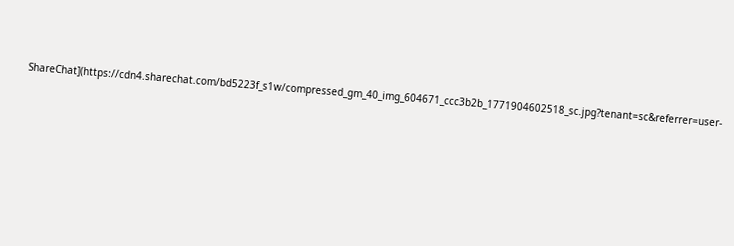ShareChat](https://cdn4.sharechat.com/bd5223f_s1w/compressed_gm_40_img_604671_ccc3b2b_1771904602518_sc.jpg?tenant=sc&referrer=user-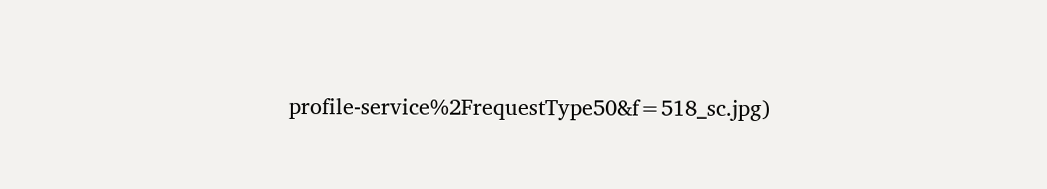profile-service%2FrequestType50&f=518_sc.jpg)